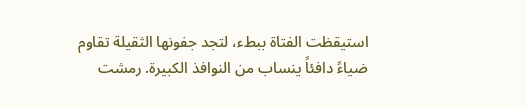استيقظت الفتاة ببطء، لتجد جفونها الثقيلة تقاوم ضياءً دافئاً ينساب من النوافذ الكبيرة. رمشت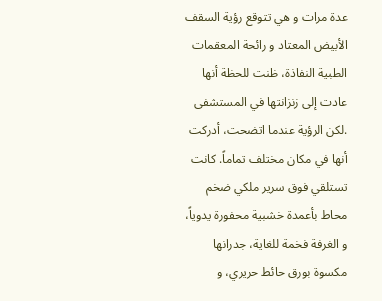عدة مرات و هي تتوقع رؤية السقف الأبيض المعتاد و رائحة المعقمات الطبية النفاذة، ظنت للحظة أنها عادت إلى زنزانتها في المستشفى .لكن الرؤية عندما اتضحت، أدركت أنها في مكان مختلف تماماً. كانت تستلقي فوق سرير ملكي ضخم محاط بأعمدة خشبية محفورة يدوياً، و الغرفة فخمة للغاية، جدرانها مكسوة بورق حائط حريري، و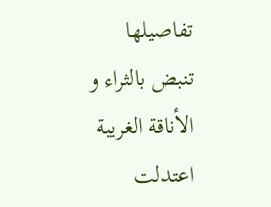تفاصيلها تنبض بالثراء و الأناقة الغريبة اعتدلت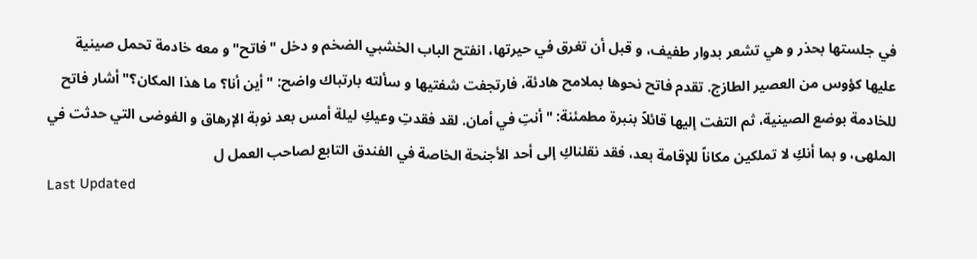في جلستها بحذر و هي تشعر بدوار طفيف، و قبل أن تغرق في حيرتها، انفتح الباب الخشبي الضخم و دخل "فاتح" و معه خادمة تحمل صينية عليها كؤوس من العصير الطازج. تقدم فاتح نحوها بملامح هادئة، فارتجفت شفتيها و سألته بارتباك واضح: "أين أنا؟ ما هذا المكان؟" أشار فاتح للخادمة بوضع الصينية، ثم التفت إليها قائلاً بنبرة مطمئنة: "أنتِ في أمان. لقد فقدتِ وعيكِ ليلة أمس بعد نوبة الإرهاق و الفوضى التي حدثت في الملهى، و بما أنكِ لا تملكين مكاناً للإقامة بعد، فقد نقلناكِ إلى أحد الأجنحة الخاصة في الفندق التابع لصاحب العمل ل
Last Updated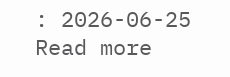: 2026-06-25 Read more